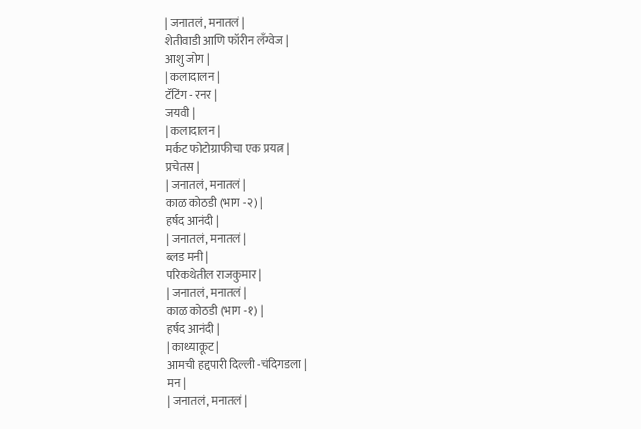| जनातलं, मनातलं |
शेतीवाडी आणि फॉरीन लँग्वेज |
आशु जोग |
| कलादालन |
टॅटिंग - रनर |
जयवी |
| कलादालन |
मर्कट फोटोग्राफीचा एक प्रयत्न |
प्रचेतस |
| जनातलं, मनातलं |
काळ कोठडी (भाग -२) |
हर्षद आनंदी |
| जनातलं, मनातलं |
ब्लड मनी |
परिकथेतील राजकुमार |
| जनातलं, मनातलं |
काळ कोठडी (भाग -१) |
हर्षद आनंदी |
| काथ्याकूट |
आमची हद्दपारी दिल्ली -चंदिगडला |
मन |
| जनातलं, मनातलं |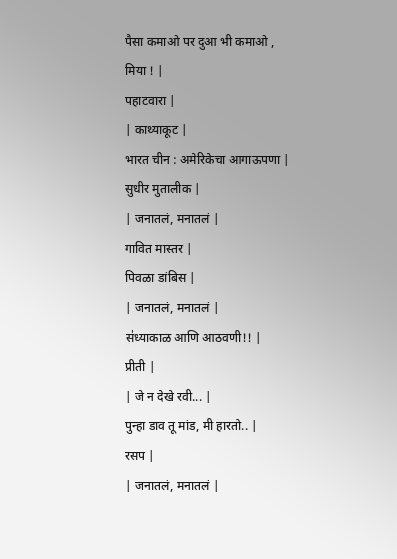पैसा कमाओ पर दुआ भी कमाओ , मिया ! |
पहाटवारा |
| काथ्याकूट |
भारत चीन : अमेरिकेचा आगाऊपणा |
सुधीर मुतालीक |
| जनातलं, मनातलं |
गावित मास्तर |
पिवळा डांबिस |
| जनातलं, मनातलं |
स॑ध्याकाळ आणि आठवणी!! |
प्रीती |
| जे न देखे रवी... |
पुन्हा डाव तू मांड, मी हारतो.. |
रसप |
| जनातलं, मनातलं |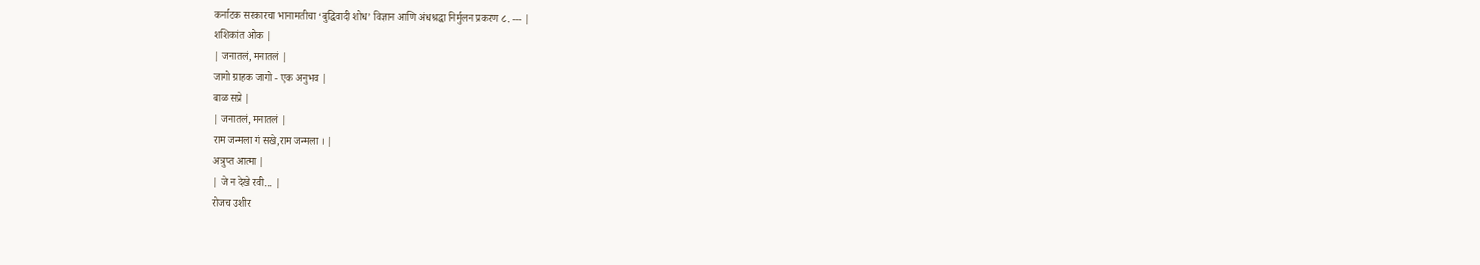कर्नाटक सरकारचा भानामतीचा ‘बुद्धिवादी शोध’ विज्ञान आणि अंधश्रद्धा निर्मुलन प्रकरण ८. --- |
शशिकांत ओक |
| जनातलं, मनातलं |
जागो ग्राहक जागो - एक अनुभव |
बाळ सप्रे |
| जनातलं, मनातलं |
राम जन्मला गं सखे,राम जन्मला । |
अत्रुप्त आत्मा |
| जे न देखे रवी... |
रोजच उशीर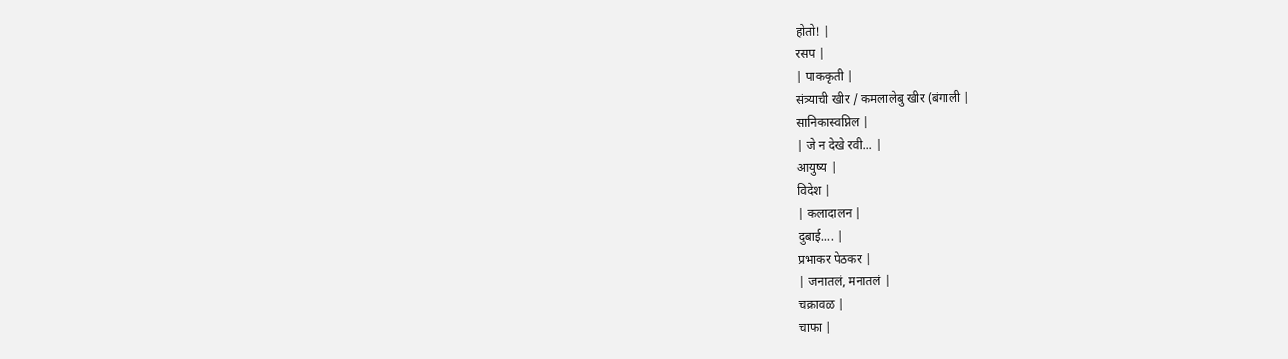होतो! |
रसप |
| पाककृती |
संत्र्याची खीर / कमलालेबु खीर (बंगाली |
सानिकास्वप्निल |
| जे न देखे रवी... |
आयुष्य |
विदेश |
| कलादालन |
दुबाई.... |
प्रभाकर पेठकर |
| जनातलं, मनातलं |
चक्रावळ |
चाफा |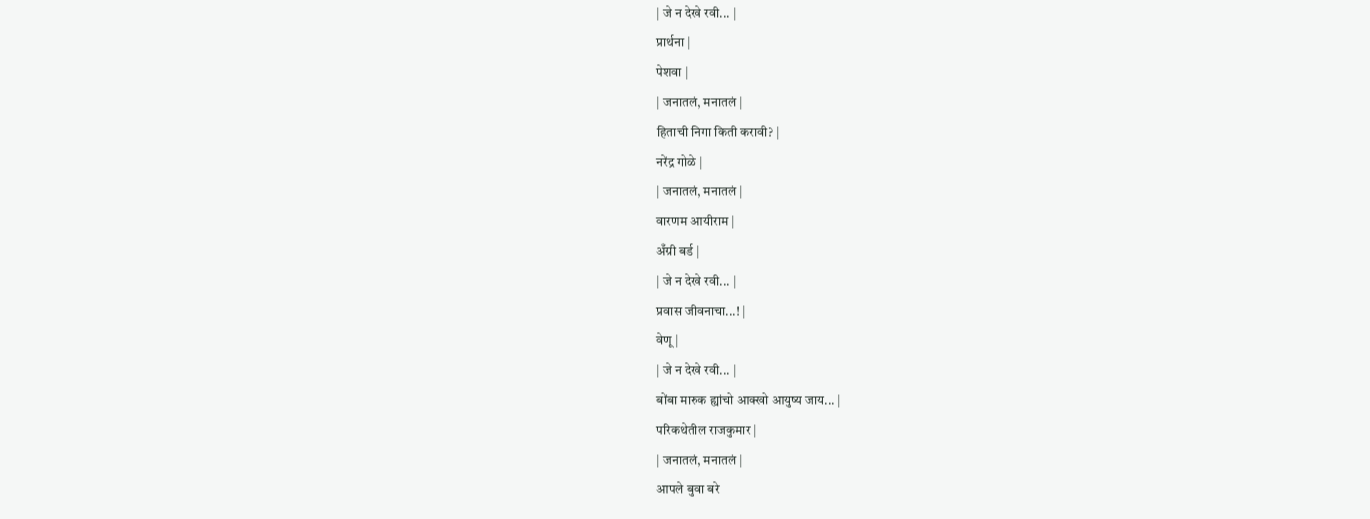| जे न देखे रवी... |
प्रार्थना |
पेशवा |
| जनातलं, मनातलं |
हिताची निगा किती करावी? |
नरेंद्र गोळे |
| जनातलं, मनातलं |
वारणम आयीराम |
अँग्री बर्ड |
| जे न देखे रवी... |
प्रवास जीवनाचा...! |
वेणू |
| जे न देखे रवी... |
बोंबा मारुक ह्यांचो आक्खो आयुष्य जाय... |
परिकथेतील राजकुमार |
| जनातलं, मनातलं |
आपले बुवा बरे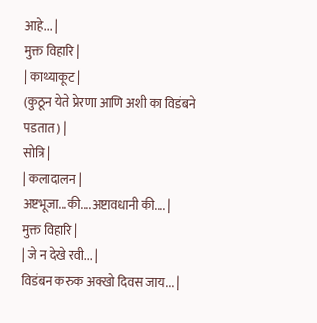आहे... |
मुक्त विहारि |
| काथ्याकूट |
(कुठून येते प्रेरणा आणि अशी का विडंबने पडतात) |
सोत्रि |
| कलादालन |
अष्टभूजा...की....अष्टावधानी की.... |
मुक्त विहारि |
| जे न देखे रवी... |
विडंबन करुक अक्खो दिवस जाय... |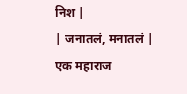निश |
| जनातलं, मनातलं |
एक महाराज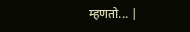म्हणतो... |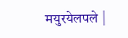मयुरयेलपले |